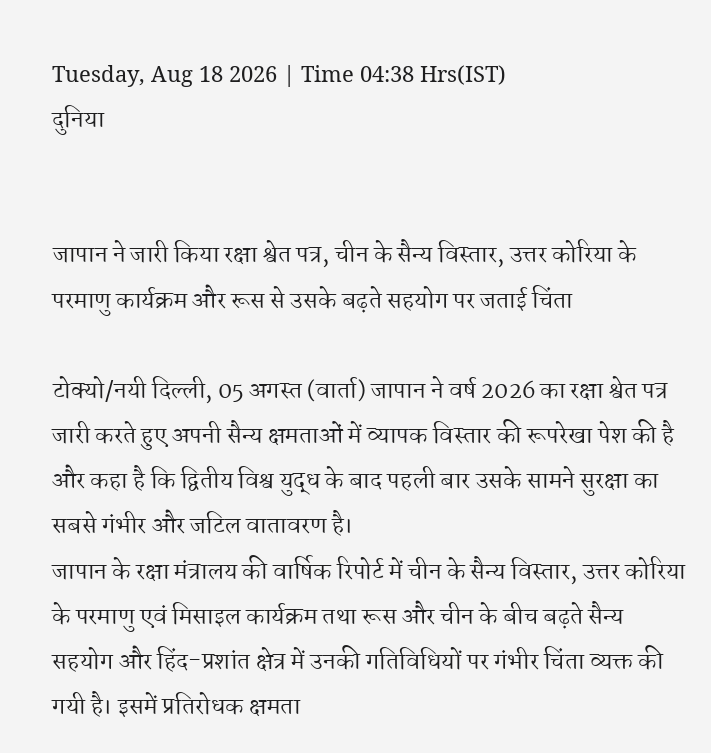Tuesday, Aug 18 2026 | Time 04:38 Hrs(IST)
दुनिया


जापान ने जारी किया रक्षा श्वेत पत्र, चीन के सैन्य विस्तार, उत्तर कोरिया के परमाणु कार्यक्रम और रूस से उसके बढ़ते सहयोग पर जताई चिंता

टोक्यो/नयी दिल्ली, 05 अगस्त (वार्ता) जापान ने वर्ष 2026 का रक्षा श्वेत पत्र जारी करते हुए अपनी सैन्य क्षमताओं में व्यापक विस्तार की रूपरेखा पेश की है और कहा है कि द्वितीय विश्व युद्ध के बाद पहली बार उसके सामने सुरक्षा का सबसे गंभीर और जटिल वातावरण है।
जापान के रक्षा मंत्रालय की वार्षिक रिपोर्ट में चीन के सैन्य विस्तार, उत्तर कोरिया के परमाणु एवं मिसाइल कार्यक्रम तथा रूस और चीन के बीच बढ़ते सैन्य सहयोग और हिंद-प्रशांत क्षेत्र में उनकी गतिविधियों पर गंभीर चिंता व्यक्त की गयी है। इसमें प्रतिरोधक क्षमता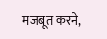मजबूत करने,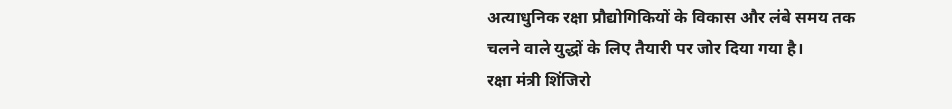अत्याधुनिक रक्षा प्रौद्योगिकियों के विकास और लंबे समय तक चलने वाले युद्धों के लिए तैयारी पर जोर दिया गया है।
रक्षा मंत्री शिंजिरो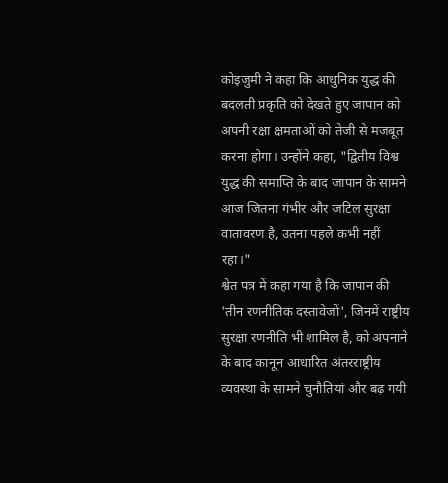कोइजुमी ने कहा कि आधुनिक युद्ध की बदलती प्रकृति को देखते हुए जापान को अपनी रक्षा क्षमताओं को तेजी से मजबूत करना होगा। उन्होंने कहा, "द्वितीय विश्व युद्ध की समाप्ति के बाद जापान के सामने आज जितना गंभीर और जटिल सुरक्षा वातावरण है, उतना पहले कभी नहीं रहा।"
श्वेत पत्र में कहा गया है कि जापान की 'तीन रणनीतिक दस्तावेजों', जिनमें राष्ट्रीय सुरक्षा रणनीति भी शामिल है, को अपनाने के बाद कानून आधारित अंतरराष्ट्रीय व्यवस्था के सामने चुनौतियां और बढ़ गयी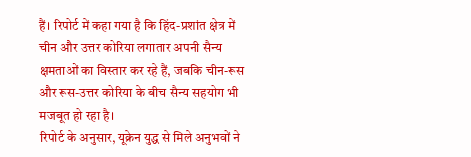हैं। रिपोर्ट में कहा गया है कि हिंद-प्रशांत क्षेत्र में चीन और उत्तर कोरिया लगातार अपनी सैन्य क्षमताओं का विस्तार कर रहे हैं, जबकि चीन-रूस और रूस-उत्तर कोरिया के बीच सैन्य सहयोग भी मजबूत हो रहा है।
रिपोर्ट के अनुसार, यूक्रेन युद्ध से मिले अनुभवों ने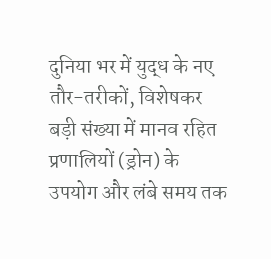दुनिया भर में युद्ध के नए तौर-तरीकों, विशेषकर बड़ी संख्या में मानव रहित प्रणालियों (ड्रोन) के उपयोग और लंबे समय तक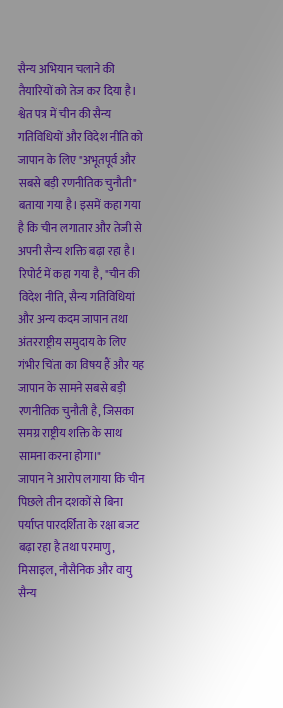सैन्य अभियान चलाने की तैयारियों को तेज कर दिया है। श्वेत पत्र में चीन की सैन्य गतिविधियों और विदेश नीति को जापान के लिए "अभूतपूर्व और सबसे बड़ी रणनीतिक चुनौती" बताया गया है। इसमें कहा गया है कि चीन लगातार और तेजी से अपनी सैन्य शक्ति बढ़ा रहा है।
रिपोर्ट में कहा गया है, "चीन की विदेश नीति, सैन्य गतिविधियां और अन्य कदम जापान तथा अंतरराष्ट्रीय समुदाय के लिए गंभीर चिंता का विषय हैं और यह जापान के सामने सबसे बड़ी रणनीतिक चुनौती है, जिसका समग्र राष्ट्रीय शक्ति के साथ सामना करना होगा।"
जापान ने आरोप लगाया कि चीन पिछले तीन दशकों से बिना पर्याप्त पारदर्शिता के रक्षा बजट बढ़ा रहा है तथा परमाणु, मिसाइल, नौसैनिक और वायु सैन्य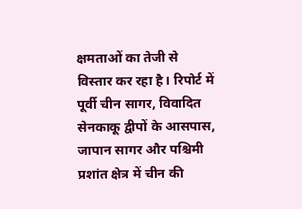क्षमताओं का तेजी से विस्तार कर रहा है। रिपोर्ट में पूर्वी चीन सागर, विवादित सेनकाकू द्वीपों के आसपास, जापान सागर और पश्चिमी प्रशांत क्षेत्र में चीन की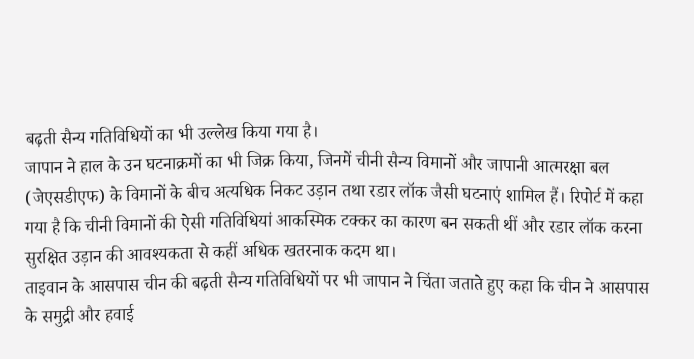बढ़ती सैन्य गतिविधियों का भी उल्लेख किया गया है।
जापान ने हाल के उन घटनाक्रमों का भी जिक्र किया, जिनमें चीनी सैन्य विमानों और जापानी आत्मरक्षा बल (जेएसडीएफ) के विमानों के बीच अत्यधिक निकट उड़ान तथा रडार लॉक जैसी घटनाएं शामिल हैं। रिपोर्ट में कहा गया है कि चीनी विमानों की ऐसी गतिविधियां आकस्मिक टक्कर का कारण बन सकती थीं और रडार लॉक करना सुरक्षित उड़ान की आवश्यकता से कहीं अधिक खतरनाक कदम था।
ताइवान के आसपास चीन की बढ़ती सैन्य गतिविधियों पर भी जापान ने चिंता जताते हुए कहा कि चीन ने आसपास के समुद्री और हवाई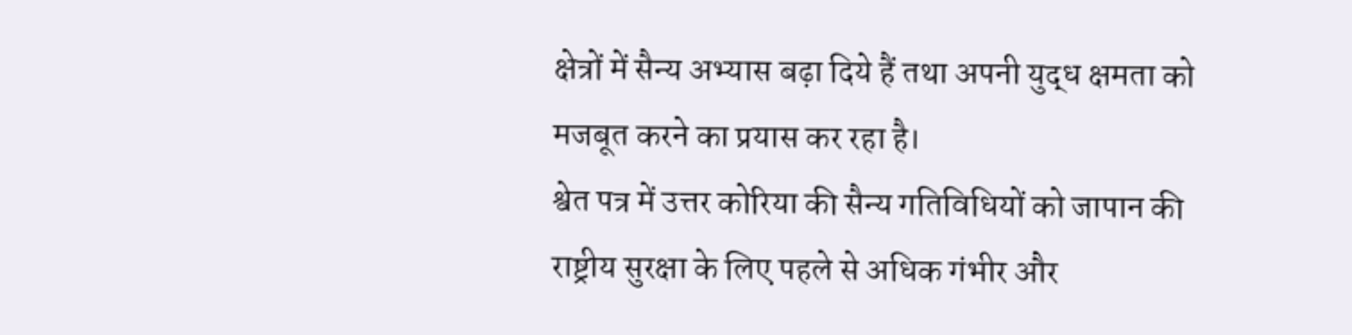क्षेत्रों में सैन्य अभ्यास बढ़ा दिये हैं तथा अपनी युद्ध क्षमता को मजबूत करने का प्रयास कर रहा है।
श्वेत पत्र में उत्तर कोरिया की सैन्य गतिविधियों को जापान की राष्ट्रीय सुरक्षा के लिए पहले से अधिक गंभीर और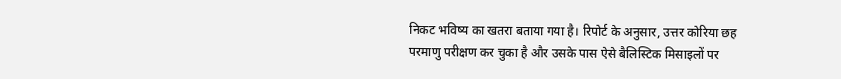निकट भविष्य का खतरा बताया गया है। रिपोर्ट के अनुसार, उत्तर कोरिया छह परमाणु परीक्षण कर चुका है और उसके पास ऐसे बैलिस्टिक मिसाइलों पर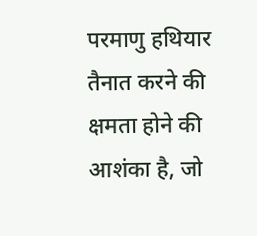परमाणु हथियार तैनात करने की क्षमता होने की आशंका है, जो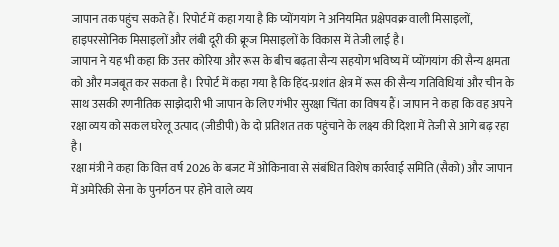जापान तक पहुंच सकते हैं। रिपोर्ट में कहा गया है कि प्योंगयांग ने अनियमित प्रक्षेपवक्र वाली मिसाइलों, हाइपरसोनिक मिसाइलों और लंबी दूरी की क्रूज मिसाइलों के विकास में तेजी लाई है।
जापान ने यह भी कहा कि उत्तर कोरिया और रूस के बीच बढ़ता सैन्य सहयोग भविष्य में प्योंगयांग की सैन्य क्षमता को और मजबूत कर सकता है। रिपोर्ट में कहा गया है कि हिंद-प्रशांत क्षेत्र में रूस की सैन्य गतिविधियां और चीन के साथ उसकी रणनीतिक साझेदारी भी जापान के लिए गंभीर सुरक्षा चिंता का विषय हैं। जापान ने कहा कि वह अपने रक्षा व्यय को सकल घरेलू उत्पाद (जीडीपी) के दो प्रतिशत तक पहुंचाने के लक्ष्य की दिशा में तेजी से आगे बढ़ रहा है।
रक्षा मंत्री ने कहा कि वित्त वर्ष 2026 के बजट में ओकिनावा से संबंधित विशेष कार्रवाई समिति (सैको) और जापान में अमेरिकी सेना के पुनर्गठन पर होने वाले व्यय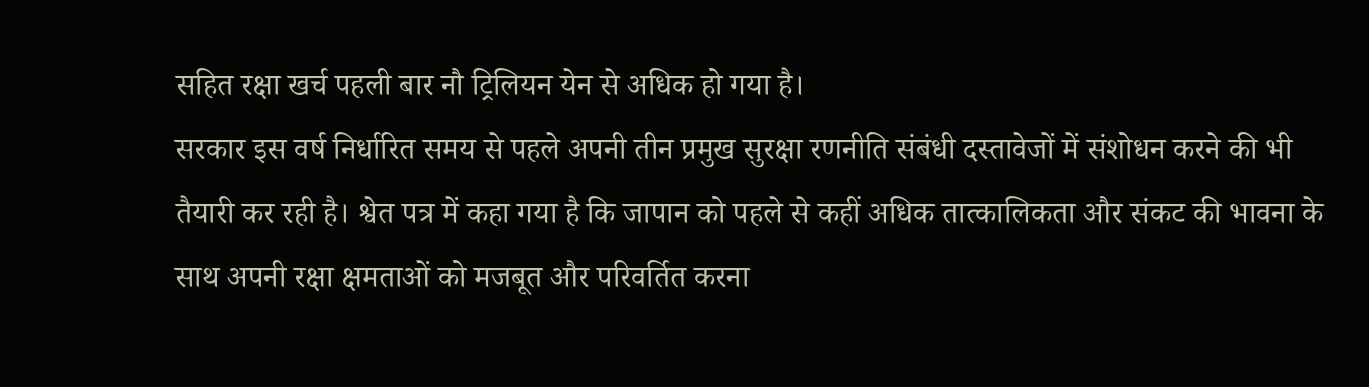सहित रक्षा खर्च पहली बार नौ ट्रिलियन येन से अधिक हो गया है।
सरकार इस वर्ष निर्धारित समय से पहले अपनी तीन प्रमुख सुरक्षा रणनीति संबंधी दस्तावेजों में संशोधन करने की भी तैयारी कर रही है। श्वेत पत्र में कहा गया है कि जापान को पहले से कहीं अधिक तात्कालिकता और संकट की भावना के साथ अपनी रक्षा क्षमताओं को मजबूत और परिवर्तित करना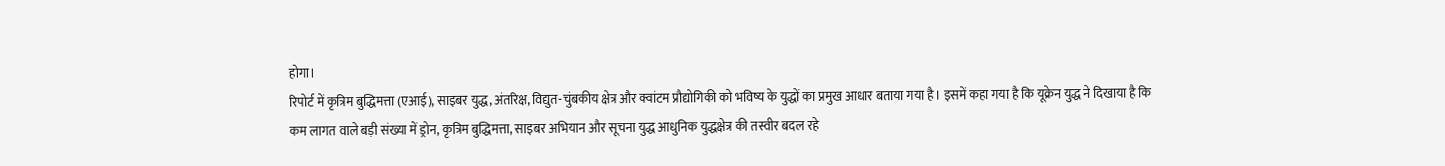होगा।
रिपोर्ट में कृत्रिम बुद्धिमत्ता (एआई), साइबर युद्ध, अंतरिक्ष, विद्युत-चुंबकीय क्षेत्र और क्वांटम प्रौद्योगिकी को भविष्य के युद्धों का प्रमुख आधार बताया गया है। इसमें कहा गया है कि यूक्रेन युद्ध ने दिखाया है कि कम लागत वाले बड़ी संख्या में ड्रोन, कृत्रिम बुद्धिमत्ता, साइबर अभियान और सूचना युद्ध आधुनिक युद्धक्षेत्र की तस्वीर बदल रहे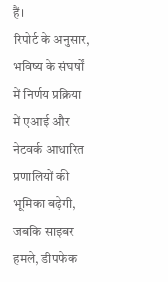हैं।
रिपोर्ट के अनुसार, भविष्य के संघर्षों में निर्णय प्रक्रिया में एआई और नेटवर्क आधारित प्रणालियों की भूमिका बढ़ेगी, जबकि साइबर हमले, डीपफेक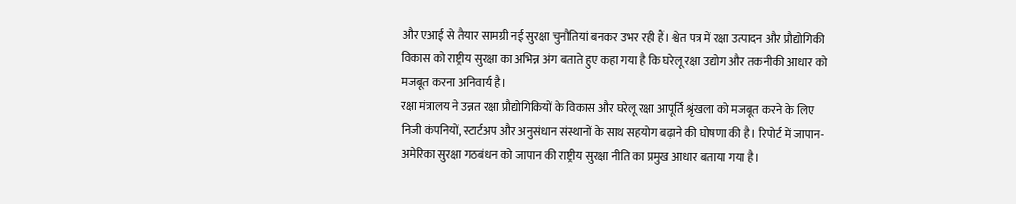और एआई से तैयार सामग्री नई सुरक्षा चुनौतियां बनकर उभर रही हैं। श्वेत पत्र में रक्षा उत्पादन और प्रौद्योगिकी विकास को राष्ट्रीय सुरक्षा का अभिन्न अंग बताते हुए कहा गया है कि घरेलू रक्षा उद्योग और तकनीकी आधार को मजबूत करना अनिवार्य है।
रक्षा मंत्रालय ने उन्नत रक्षा प्रौद्योगिकियों के विकास और घरेलू रक्षा आपूर्ति श्रृंखला को मजबूत करने के लिए निजी कंपनियों, स्टार्टअप और अनुसंधान संस्थानों के साथ सहयोग बढ़ाने की घोषणा की है। रिपोर्ट में जापान-अमेरिका सुरक्षा गठबंधन को जापान की राष्ट्रीय सुरक्षा नीति का प्रमुख आधार बताया गया है।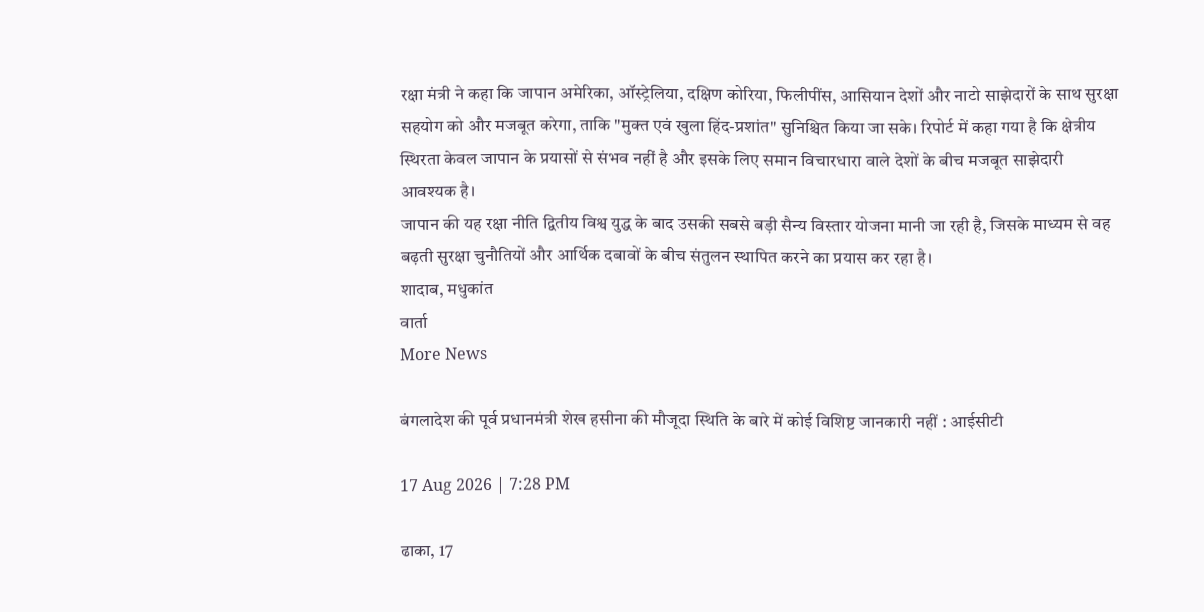रक्षा मंत्री ने कहा कि जापान अमेरिका, ऑस्ट्रेलिया, दक्षिण कोरिया, फिलीपींस, आसियान देशों और नाटो साझेदारों के साथ सुरक्षा सहयोग को और मजबूत करेगा, ताकि "मुक्त एवं खुला हिंद-प्रशांत" सुनिश्चित किया जा सके। रिपोर्ट में कहा गया है कि क्षेत्रीय स्थिरता केवल जापान के प्रयासों से संभव नहीं है और इसके लिए समान विचारधारा वाले देशों के बीच मजबूत साझेदारी आवश्यक है।
जापान की यह रक्षा नीति द्वितीय विश्व युद्ध के बाद उसकी सबसे बड़ी सैन्य विस्तार योजना मानी जा रही है, जिसके माध्यम से वह बढ़ती सुरक्षा चुनौतियों और आर्थिक दबावों के बीच संतुलन स्थापित करने का प्रयास कर रहा है।
शादाब, मधुकांत
वार्ता
More News

बंगलादेश की पूर्व प्रधानमंत्री शेख हसीना की मौजूदा स्थिति के बारे में कोई विशिष्ट जानकारी नहीं : आईसीटी

17 Aug 2026 | 7:28 PM

ढाका, 17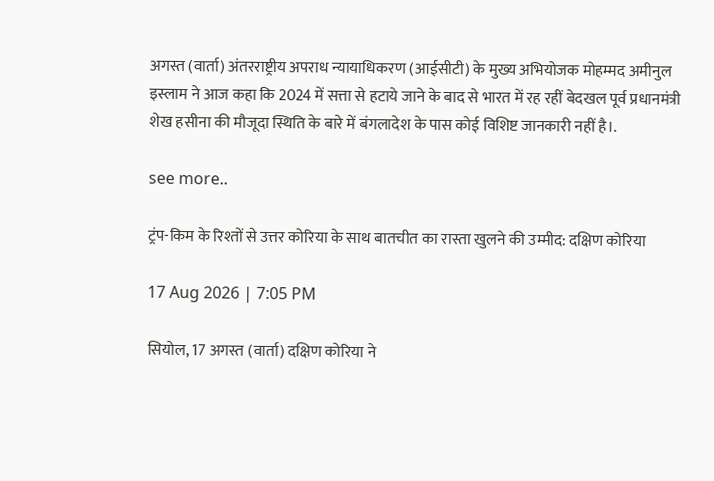अगस्त (वार्ता) अंतरराष्ट्रीय अपराध न्यायाधिकरण (आईसीटी) के मुख्य अभियोजक मोहम्मद अमीनुल इस्लाम ने आज कहा कि 2024 में सत्ता से हटाये जाने के बाद से भारत में रह रहीं बेदखल पूर्व प्रधानमंत्री शेख हसीना की मौजूदा स्थिति के बारे में बंगलादेश के पास कोई विशिष्ट जानकारी नहीं है।.

see more..

ट्रंप-किम के रिश्तों से उत्तर कोरिया के साथ बातचीत का रास्ता खुलने की उम्मीद: दक्षिण कोरिया

17 Aug 2026 | 7:05 PM

सियोल, 17 अगस्त (वार्ता) दक्षिण कोरिया ने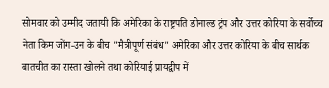सोमवार को उम्मीद जतायी कि अमेरिका के राष्ट्रपति डोनाल्ड ट्रंप और उत्तर कोरिया के सर्वोच्च नेता किम जोंग-उन के बीच "मैत्रीपूर्ण संबंध" अमेरिका और उत्तर कोरिया के बीच सार्थक बातचीत का रास्ता खोलने तथा कोरियाई प्रायद्वीप में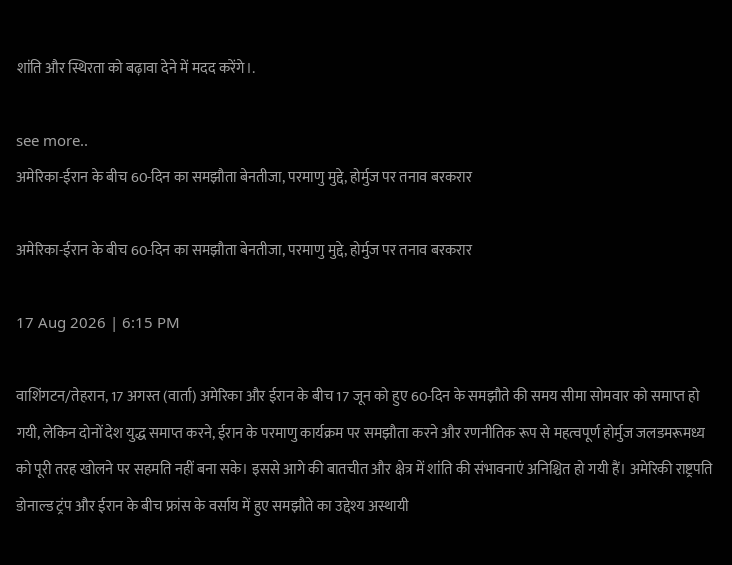शांति और स्थिरता को बढ़ावा देने में मदद करेंगे।.

see more..
अमेरिका-ईरान के बीच 60-दिन का समझौता बेनतीजा, परमाणु मुद्दे, होर्मुज पर तनाव बरकरार

अमेरिका-ईरान के बीच 60-दिन का समझौता बेनतीजा, परमाणु मुद्दे, होर्मुज पर तनाव बरकरार

17 Aug 2026 | 6:15 PM

वाशिंगटन/तेहरान, 17 अगस्त (वार्ता) अमेरिका और ईरान के बीच 17 जून को हुए 60-दिन के समझौते की समय सीमा सोमवार को समाप्त हो गयी, लेकिन दोनों देश युद्ध समाप्त करने, ईरान के परमाणु कार्यक्रम पर समझौता करने और रणनीतिक रूप से महत्वपूर्ण होर्मुज जलडमरूमध्य को पूरी तरह खोलने पर सहमति नहीं बना सके। इससे आगे की बातचीत और क्षेत्र में शांति की संभावनाएं अनिश्चित हो गयी हैं। अमेरिकी राष्ट्रपति डोनाल्ड ट्रंप और ईरान के बीच फ्रांस के वर्साय में हुए समझौते का उद्देश्य अस्थायी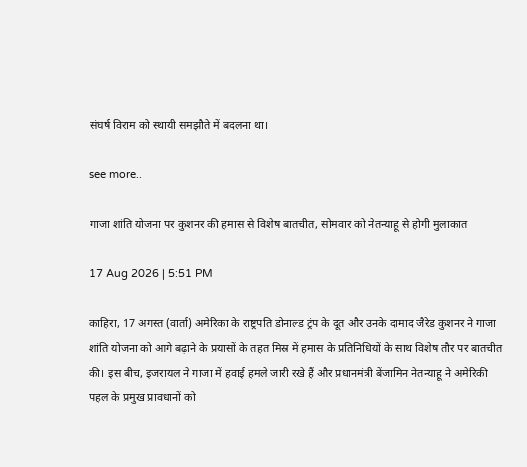संघर्ष विराम को स्थायी समझौते में बदलना था।

see more..

गाजा शांति योजना पर कुशनर की हमास से विशेष बातचीत, सोमवार को नेतन्याहू से होगी मुलाकात

17 Aug 2026 | 5:51 PM

काहिरा, 17 अगस्त (वार्ता) अमेरिका के राष्ट्रपति डोनाल्ड ट्रंप के दूत और उनके दामाद जैरेड कुशनर ने गाजा शांति योजना को आगे बढ़ाने के प्रयासों के तहत मिस्र में हमास के प्रतिनिधियों के साथ विशेष तौर पर बातचीत की। इस बीच, इजरायल ने गाजा में हवाई हमले जारी रखे हैं और प्रधानमंत्री बेंजामिन नेतन्याहू ने अमेरिकी पहल के प्रमुख प्रावधानों को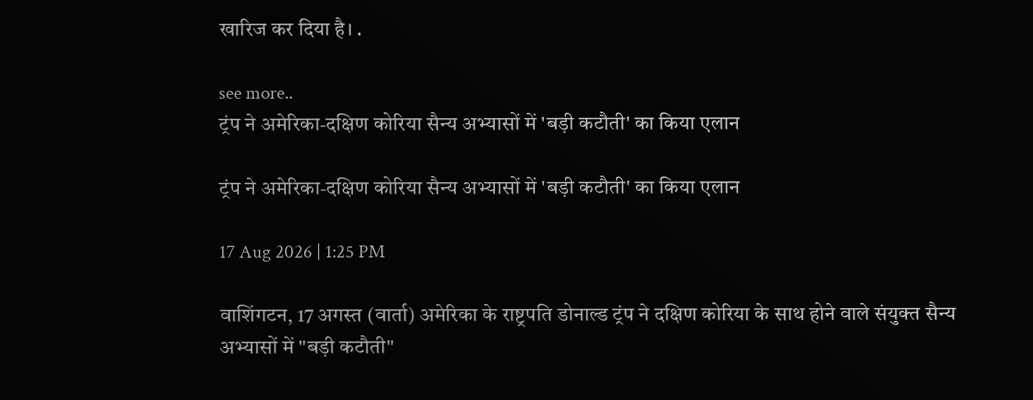खारिज कर दिया है। .

see more..
ट्रंप ने अमेरिका-दक्षिण कोरिया सैन्य अभ्यासों में 'बड़ी कटौती' का किया एलान

ट्रंप ने अमेरिका-दक्षिण कोरिया सैन्य अभ्यासों में 'बड़ी कटौती' का किया एलान

17 Aug 2026 | 1:25 PM

वाशिंगटन, 17 अगस्त (वार्ता) अमेरिका के राष्ट्रपति डोनाल्ड ट्रंप ने दक्षिण कोरिया के साथ होने वाले संयुक्त सैन्य अभ्यासों में "बड़ी कटौती"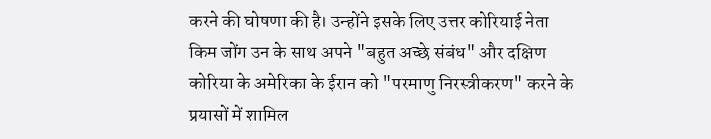करने की घोषणा की है। उन्होंने इसके लिए उत्तर कोरियाई नेता किम जोंग उन के साथ अपने "बहुत अच्छे संबंध" और दक्षिण कोरिया के अमेरिका के ईरान को "परमाणु निरस्त्रीकरण" करने के प्रयासों में शामिल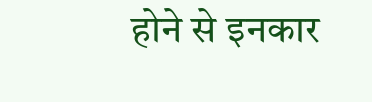होने से इनकार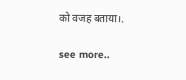को वजह बताया।.

see more..